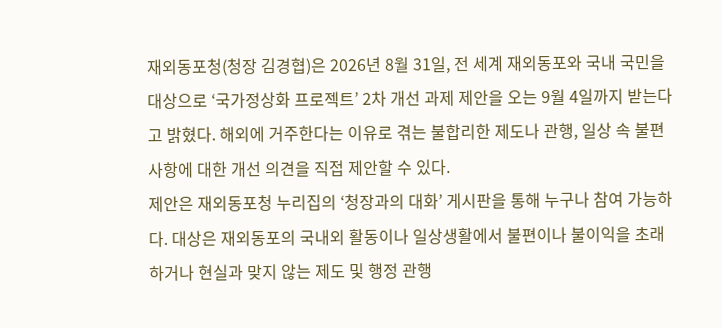재외동포청(청장 김경협)은 2026년 8월 31일, 전 세계 재외동포와 국내 국민을 대상으로 ‘국가정상화 프로젝트’ 2차 개선 과제 제안을 오는 9월 4일까지 받는다고 밝혔다. 해외에 거주한다는 이유로 겪는 불합리한 제도나 관행, 일상 속 불편 사항에 대한 개선 의견을 직접 제안할 수 있다.
제안은 재외동포청 누리집의 ‘청장과의 대화’ 게시판을 통해 누구나 참여 가능하다. 대상은 재외동포의 국내외 활동이나 일상생활에서 불편이나 불이익을 초래하거나 현실과 맞지 않는 제도 및 행정 관행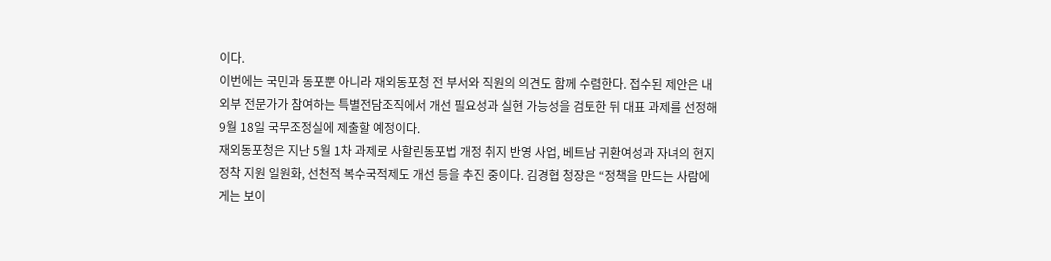이다.
이번에는 국민과 동포뿐 아니라 재외동포청 전 부서와 직원의 의견도 함께 수렴한다. 접수된 제안은 내외부 전문가가 참여하는 특별전담조직에서 개선 필요성과 실현 가능성을 검토한 뒤 대표 과제를 선정해 9월 18일 국무조정실에 제출할 예정이다.
재외동포청은 지난 5월 1차 과제로 사할린동포법 개정 취지 반영 사업, 베트남 귀환여성과 자녀의 현지 정착 지원 일원화, 선천적 복수국적제도 개선 등을 추진 중이다. 김경협 청장은 “정책을 만드는 사람에게는 보이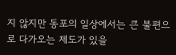지 않지만 동포의 일상에서는 큰 불편으로 다가오는 제도가 있을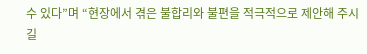수 있다”며 “현장에서 겪은 불합리와 불편을 적극적으로 제안해 주시길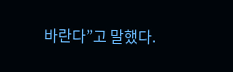바란다”고 말했다.